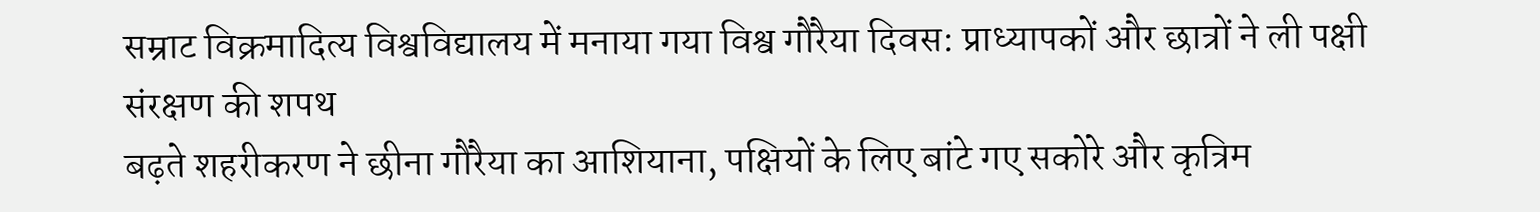सम्राट विक्रमादित्य विश्वविद्यालय में मनाया गया विश्व गौरैया दिवस: प्राध्यापकों और छात्रों ने ली पक्षी संरक्षण की शपथ
बढ़ते शहरीकरण ने छीना गौरैया का आशियाना, पक्षियों के लिए बांटे गए सकोरे और कृत्रिम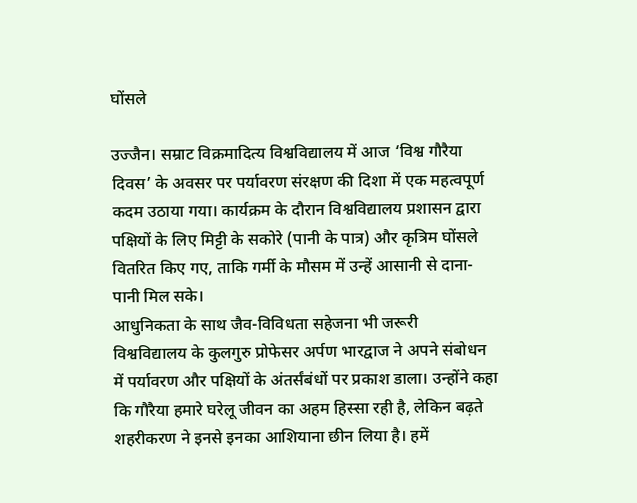घोंसले

उज्जैन। सम्राट विक्रमादित्य विश्वविद्यालय में आज ‘विश्व गौरैया दिवस’ के अवसर पर पर्यावरण संरक्षण की दिशा में एक महत्वपूर्ण कदम उठाया गया। कार्यक्रम के दौरान विश्वविद्यालय प्रशासन द्वारा पक्षियों के लिए मिट्टी के सकोरे (पानी के पात्र) और कृत्रिम घोंसले वितरित किए गए, ताकि गर्मी के मौसम में उन्हें आसानी से दाना-पानी मिल सके।
आधुनिकता के साथ जैव-विविधता सहेजना भी जरूरी
विश्वविद्यालय के कुलगुरु प्रोफेसर अर्पण भारद्वाज ने अपने संबोधन में पर्यावरण और पक्षियों के अंतर्संबंधों पर प्रकाश डाला। उन्होंने कहा कि गौरैया हमारे घरेलू जीवन का अहम हिस्सा रही है, लेकिन बढ़ते शहरीकरण ने इनसे इनका आशियाना छीन लिया है। हमें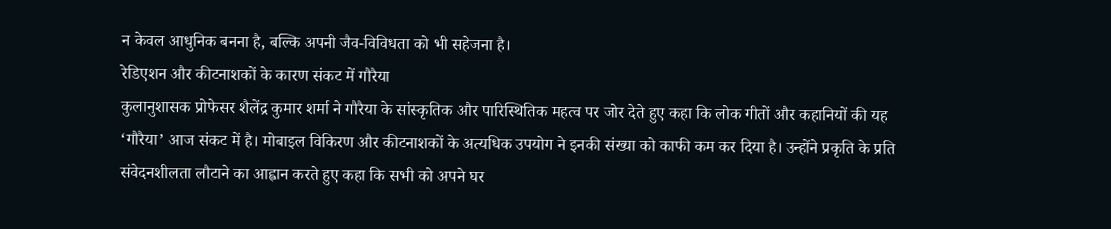न केवल आधुनिक बनना है, बल्कि अपनी जैव-विविधता को भी सहेजना है।
रेडिएशन और कीटनाशकों के कारण संकट में गौरैया
कुलानुशासक प्रोफेसर शैलेंद्र कुमार शर्मा ने गौरैया के सांस्कृतिक और पारिस्थितिक महत्व पर जोर देते हुए कहा कि लोक गीतों और कहानियों की यह ‘गौरैया’ आज संकट में है। मोबाइल विकिरण और कीटनाशकों के अत्यधिक उपयोग ने इनकी संख्या को काफी कम कर दिया है। उन्होंने प्रकृति के प्रति संवेदनशीलता लौटाने का आह्वान करते हुए कहा कि सभी को अपने घर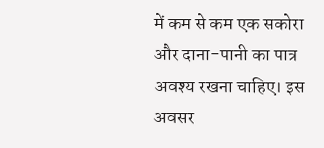में कम से कम एक सकोरा और दाना-पानी का पात्र अवश्य रखना चाहिए। इस अवसर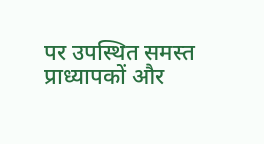पर उपस्थित समस्त प्राध्यापकों और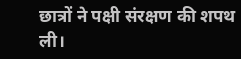छात्रों ने पक्षी संरक्षण की शपथ ली।